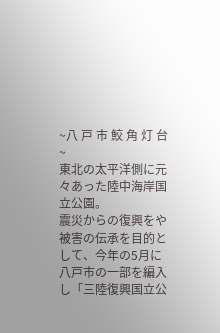~八 戸 市 鮫 角 灯 台~
東北の太平洋側に元々あった陸中海岸国立公園。
震災からの復興をや被害の伝承を目的として、今年の5月に八戸市の一部を編入し「三陸復興国立公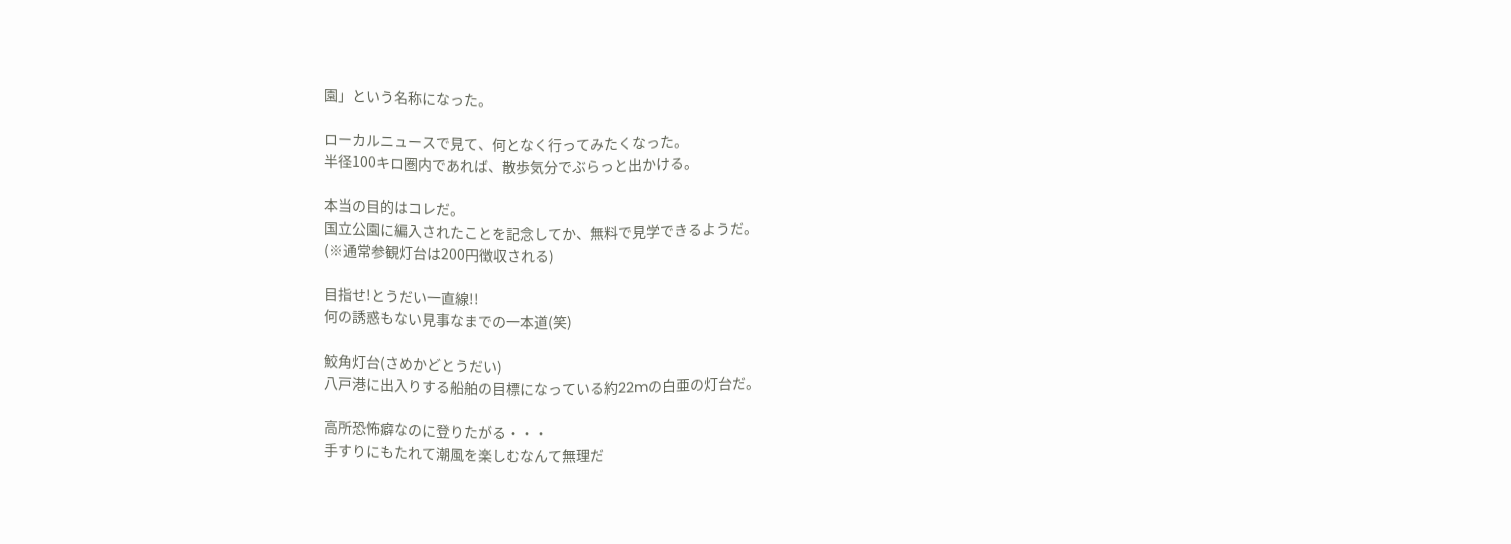園」という名称になった。

ローカルニュースで見て、何となく行ってみたくなった。
半径100キロ圏内であれば、散歩気分でぶらっと出かける。

本当の目的はコレだ。
国立公園に編入されたことを記念してか、無料で見学できるようだ。
(※通常参観灯台は200円徴収される)

目指せ!とうだい一直線!!
何の誘惑もない見事なまでの一本道(笑)

鮫角灯台(さめかどとうだい)
八戸港に出入りする船舶の目標になっている約22mの白亜の灯台だ。

高所恐怖癖なのに登りたがる・・・
手すりにもたれて潮風を楽しむなんて無理だ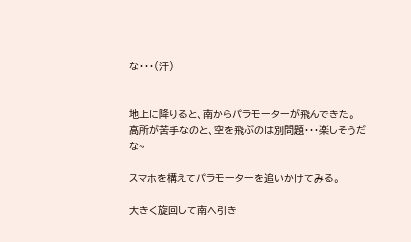な・・・(汗)


地上に降りると、南からパラモーターが飛んできた。
高所が苦手なのと、空を飛ぶのは別問題・・・楽しそうだな~

スマホを構えてパラモーターを追いかけてみる。

大きく旋回して南へ引き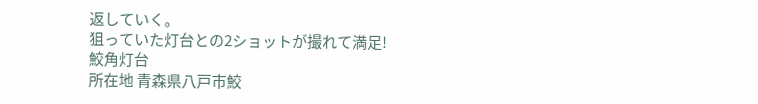返していく。
狙っていた灯台との2ショットが撮れて満足!
鮫角灯台
所在地 青森県八戸市鮫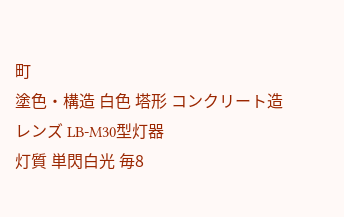町
塗色・構造 白色 塔形 コンクリート造
レンズ LB-M30型灯器
灯質 単閃白光 毎8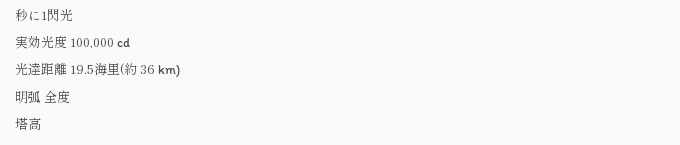秒に1閃光
実効光度 100,000 cd
光達距離 19.5海里(約 36 km)
明弧 全度
塔高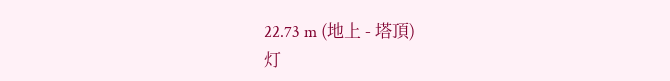22.73 m (地上 - 塔頂)
灯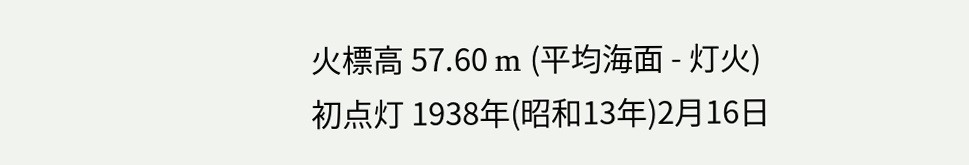火標高 57.60 m (平均海面 - 灯火)
初点灯 1938年(昭和13年)2月16日